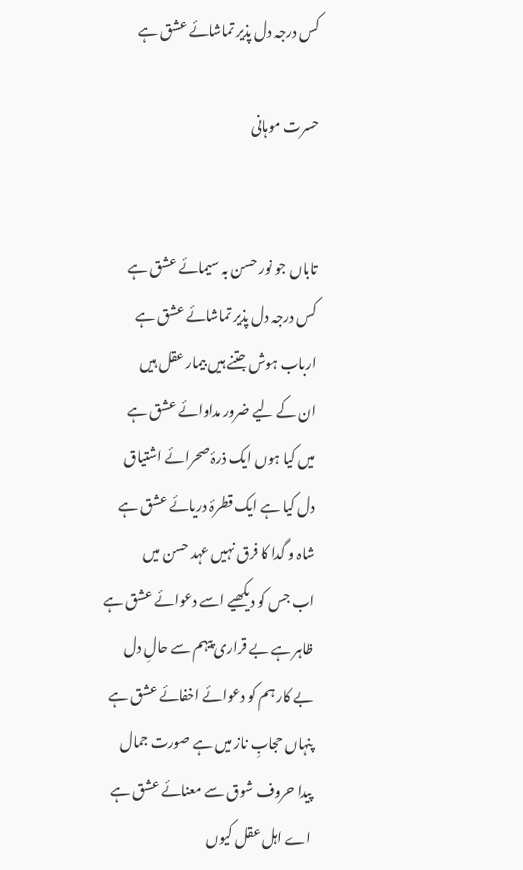کس درجہ دل پذیر تماشائے عشق ہے

حسرت موہانی


تاباں جو نور حسن بہ سیمائے عشق ہے
کس درجہ دل پذیر تماشائے عشق ہے
ارباب ہوش جتنے ہیں بیمار عقل ہیں
ان کے لیے ضرور مداوائے عشق ہے
میں کیا ہوں ایک ذرۂ صحرائے اشتیاق
دل کیا ہے ایک قطرۂ دریائے عشق ہے
شاہ و گدا کا فرق نہیں عہد حسن میں
اب جس کو دیکھیے اسے دعوائے عشق ہے
ظاہر ہے بے قراری پیہم سے حالِ دل
بے کار ہم کو دعوائے اخفائے عشق ہے
پنہاں حجابِ ناز میں ہے صورت جمال
پیدا حروف شوق سے معنائے عشق ہے
اے اہل عقل کیوں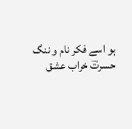ہو اسے فکر نام و ننگ
حسرتؔ خراب عشق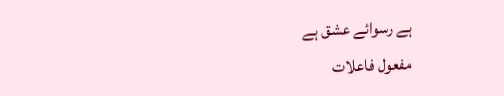ہے رسوائے عشق ہے
مفعول فاعلات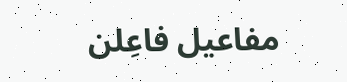مفاعیل فاعِلن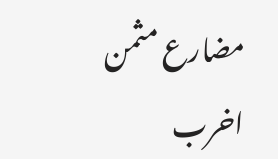مضارع مثمن اخرب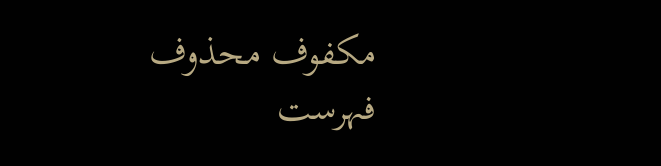مکفوف محذوف
فہرست